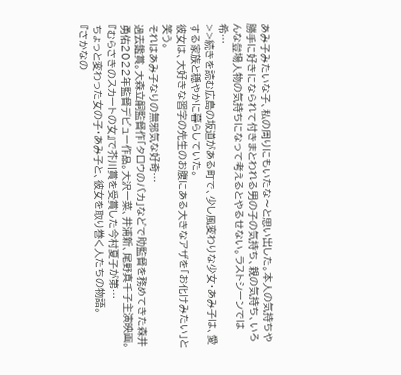あみ子みたいな子、私の周りにもいたな〜と思い出した。本人の気持ちや勝手に好きになられて付きまとわれる男の子の気持ち、親の気持ち、いろんな登場人物の気持ちになって考えるとやるせない。ラストシーンでは希…
>>続きを読む広島の坂道がある町で、少し風変わりな少女・あみ子は、愛する家族と穏やかに暮らしていた。
彼女は、大好きな習字の先生のお腹にある大きなアザを「お化けみたい」と笑う。
それはあみ子なりの無邪気な好奇…
過去鑑賞。大森立嗣監督作「タロウのバカ」などで助監督を務めてきた森井勇佑2022年監督デビュー作品。大沢一菜、井浦新、尾野真千子主演映画。
『むらさきのスカートの女』で芥川賞を受賞した今村夏子が第…
ちょっと変わった女の子・あみ子と、彼女を取り巻く人たちの物語。
『さかなの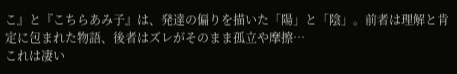こ』と『こちらあみ子』は、発達の偏りを描いた「陽」と「陰」。前者は理解と肯定に包まれた物語、後者はズレがそのまま孤立や摩擦…
これは凄い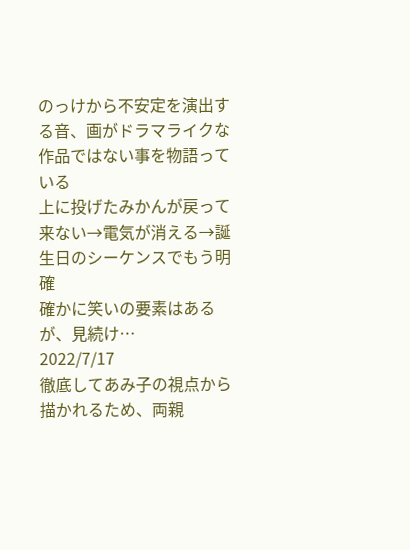のっけから不安定を演出する音、画がドラマライクな作品ではない事を物語っている
上に投げたみかんが戻って来ない→電気が消える→誕生日のシーケンスでもう明確
確かに笑いの要素はあるが、見続け…
2022/7/17
徹底してあみ子の視点から描かれるため、両親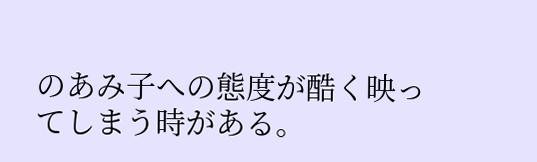のあみ子への態度が酷く映ってしまう時がある。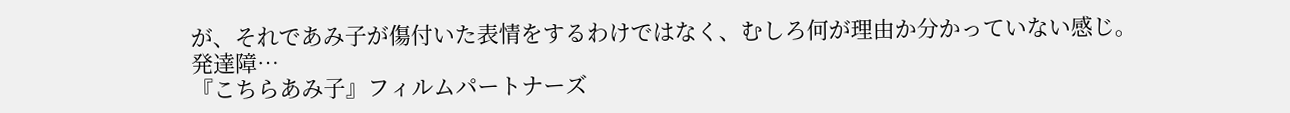が、それであみ子が傷付いた表情をするわけではなく、むしろ何が理由か分かっていない感じ。発達障…
『こちらあみ子』フィルムパートナーズ